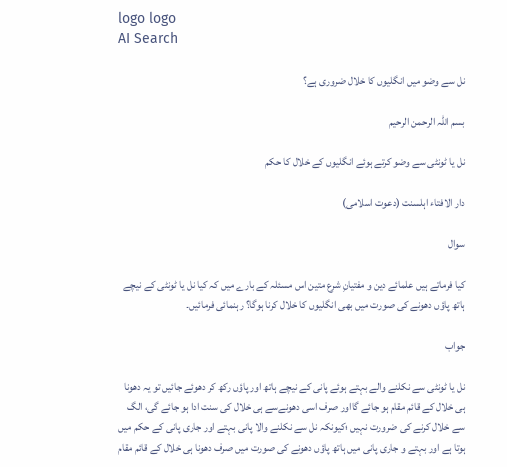logo logo
AI Search

نل سے وضو میں انگلیوں کا خلال ضروری ہے؟

بسم اللہ الرحمن الرحيم

نل یا ٹونٹی سے وضو کرتے ہوئے انگلیوں کے خلال کا حکم

دار الافتاء اہلسنت (دعوت اسلامی)

سوال

کیا فرماتے ہیں علمائے دین و مفتیانِ شرع متین اس مسئلہ کے بارے میں کہ کیا نل یا ٹونٹی کے نیچے ہاتھ پاؤں دھونے کی صورت میں بھی انگلیوں کا خلال کرنا ہوگا؟ رہنمائی فرمائیں۔

جواب

نل یا ٹونٹی سے نکلنے والے بہتے ہوئے پانی کے نیچے ہاتھ اور پاؤں رکھ کر دھوئے جائیں تو یہ دھونا ہی خلال کے قائم مقام ہو جائے گااور صرف اسی دھونےسے ہی خلال کی سنت ادا ہو جائے گی، الگ سے خلال کرنے کی ضرورت نہیں ؛کیونکہ نل سے نکلنے والا پانی بہتے اور جاری پانی کے حکم میں ہوتا ہے اور بہتے و جاری پانی میں ہاتھ پاؤں دھونے کی صورت میں صرف دھونا ہی خلال کے قائم مقام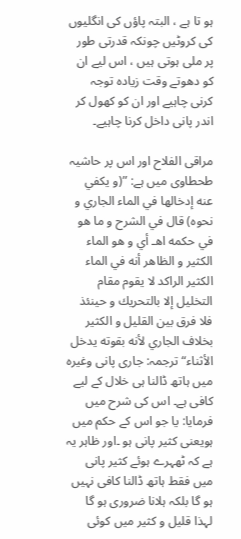ہو تا ہے ، البتہ پاؤں کی انگلیوں کی کروٹیں چونکہ قدرتی طور پر ملی ہوتی ہیں ، اس لیے ان کو دھوتے وقت زیادہ توجہ کرنی چاہیے اور ان کو کھول کر اندر پانی داخل کرنا چاہیے۔

مراقی الفلاح اور اس پر حاشیہ طحطاوی میں ہے: ”(و يكفي عنه إدخالها في الماء الجاري و نحوه) قال في الشرح و ما هو في حكمه اهـ أي و هو الماء الكثير و الظاهر أنه في الماء الكثير الراكد لا يقوم مقام التخليل إلا بالتحريك و حينئذ فلا فرق بين القليل و الكثير بخلاف الجاري لأنه بقوته يدخل الأثناء“ ترجمہ: جاری پانی وغیرہ میں ہاتھ ڈالنا ہی خلال کے لیے کافی ہے۔ اس کی شرح میں فرمایا: یا جو اس کے حکم میں ہویعنی کثیر پانی ہو ۔اور ظاہر یہ ہے کہ ٹھہرے ہوئے کثیر پانی میں فقط ہاتھ ڈالنا کافی نہیں ہو گا بلکہ ہلانا ضروری ہو گا لہذا قلیل و کثیر میں کوئی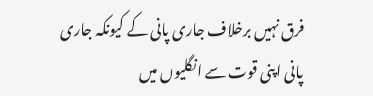فرق نہیں برخلاف جاری پانی کے کیونکہ جاری پانی اپنی قوت سے انگلیوں میں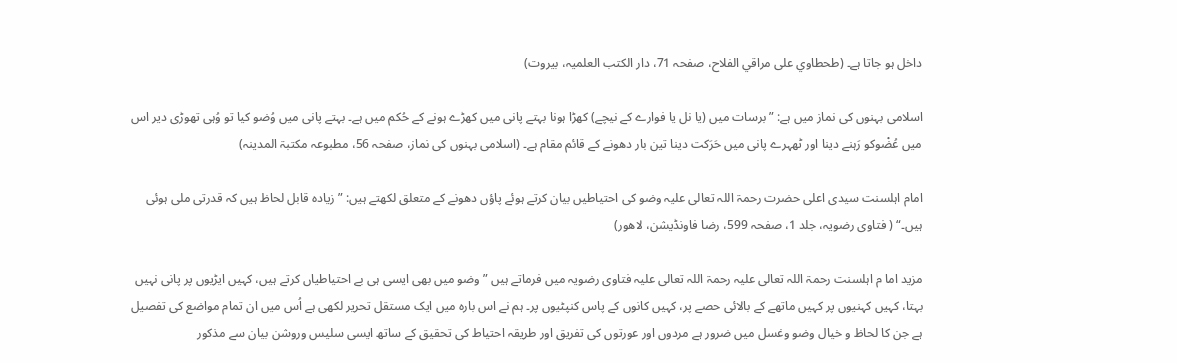داخل ہو جاتا ہے۔ (طحطاوي على مراقي الفلاح، صفحہ 71، دار الکتب العلمیہ، بیروت)

اسلامی بہنوں کی نماز میں ہے: ”برسات میں (یا نل یا فوارے کے نیچے) کھڑا ہونا بہتے پانی میں کھڑے ہونے کے حُکم میں ہے۔ بہتے پانی میں وُضو کیا تو وُہی تھوڑی دیر اس میں عُضْوکو رَہنے دینا اور ٹھہرے پانی ميں حَرَکت دینا تین بار دھونے کے قائم مقام ہے۔ (اسلامی بہنوں کی نماز، صفحہ 56، مطبوعہ مکتبۃ المدینہ)

امام اہلسنت سیدی اعلی حضرت رحمۃ اللہ تعالی علیہ وضو کی احتیاطیں بیان کرتے ہوئے پاؤں دھونے کے متعلق لکھتے ہیں: ”زیادہ قابل لحاظ ہیں کہ قدرتی ملی ہوئی ہیں۔“ ( فتاوی رضویہ، جلد 1، صفحہ 599، رضا فاونڈیشن، لاھور)

مزید اما م اہلسنت رحمۃ اللہ تعالی علیہ رحمۃ اللہ تعالی علیہ فتاوی رضویہ میں فرماتے ہیں ” وضو میں بھی ایسی ہی بے احتیاطیاں کرتے ہیں، کہیں ایڑیوں پر پانی نہیں بہتا، کہیں کہنیوں پر کہیں ماتھے کے بالائی حصے پر، کہیں کانوں کے پاس کنپٹیوں پر۔ ہم نے اس بارہ میں ایک مستقل تحریر لکھی ہے اُس میں ان تمام مواضع کی تفصیل ہے جن کا لحاظ و خیال وضو وغسل میں ضرور ہے مردوں اور عورتوں کی تفریق اور طریقہ احتیاط کی تحقیق کے ساتھ ایسی سلیس وروشن بیان سے مذکور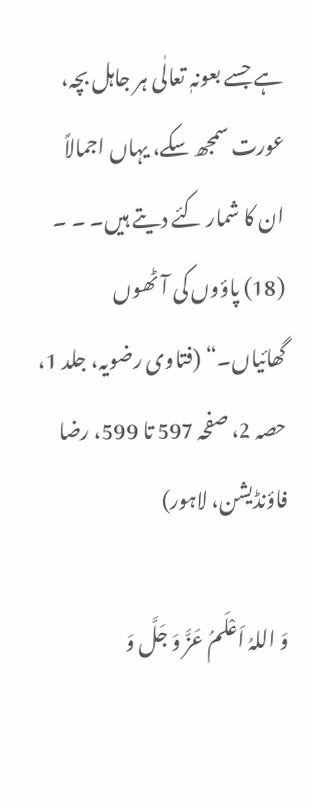ہے جسے بعونہٖ تعالٰی ہر جاہل بچہ، عورت سمجھ سکے، یہاں اجمالاً ان کا شمار کئے دیتے ہیں۔ ۔ ۔ (18) پاؤوں کی آٹھوں گھائیاں۔“ (فتاوی رضویہ، جلد 1، حصہ 2، صفحہ 597 تا 599، رضا فاؤنڈیشن، لاہور)

وَ اللہُ اَعْلَمُ عَزَّ وَ جَلَّ وَ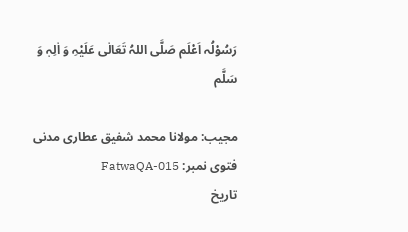رَسُوْلُہ اَعْلَم صَلَّی اللہُ تَعَالٰی عَلَیْہِ وَ اٰلِہٖ وَ سَلَّم

مجیب: مولانا محمد شفیق عطاری مدنی
فتوی نمبر: FatwaQA-015
تاریخ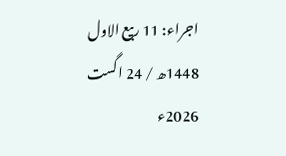اجراء: 11 ربیع الاول 1448ھ / 24 اگست 2026ء